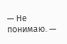— Не понимаю. —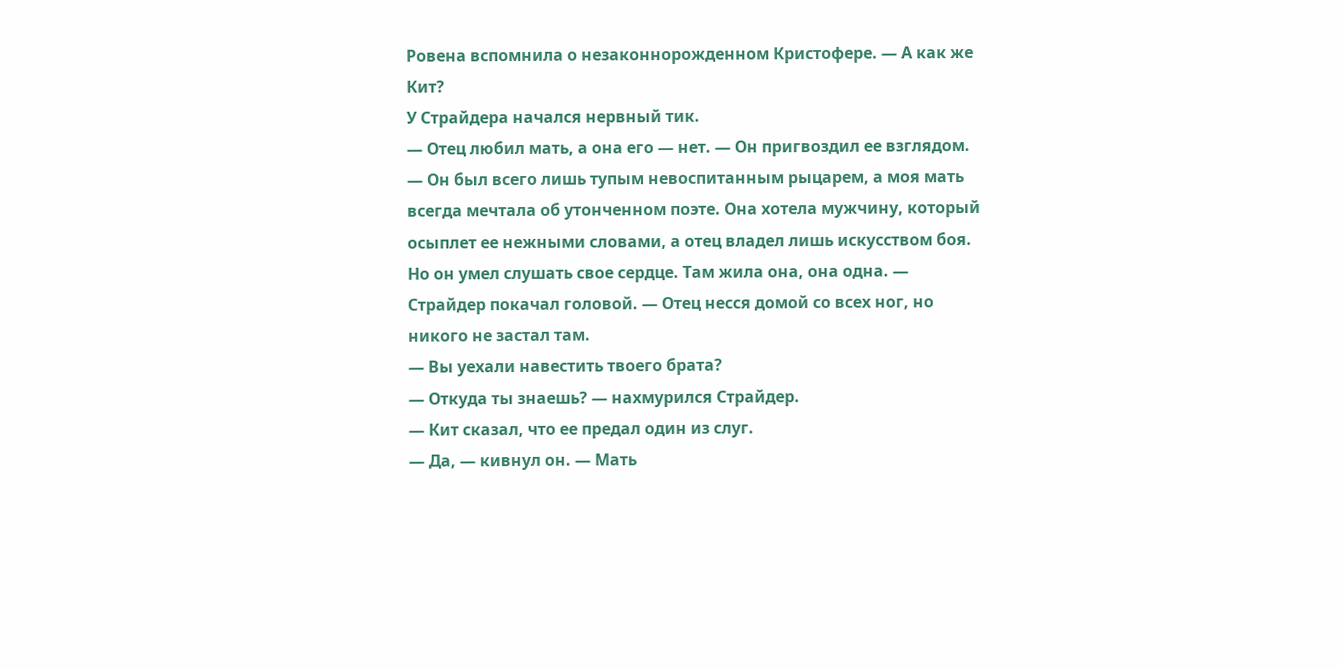Ровена вспомнила о незаконнорожденном Кристофере. — А как же Кит?
У Страйдера начался нервный тик.
— Отец любил мать, а она его — нет. — Он пригвоздил ее взглядом. — Он был всего лишь тупым невоспитанным рыцарем, а моя мать всегда мечтала об утонченном поэте. Она хотела мужчину, который осыплет ее нежными словами, а отец владел лишь искусством боя. Но он умел слушать свое сердце. Там жила она, она одна. — Страйдер покачал головой. — Отец несся домой со всех ног, но никого не застал там.
— Вы уехали навестить твоего брата?
— Откуда ты знаешь? — нахмурился Страйдер.
— Кит сказал, что ее предал один из слуг.
— Да, — кивнул он. — Мать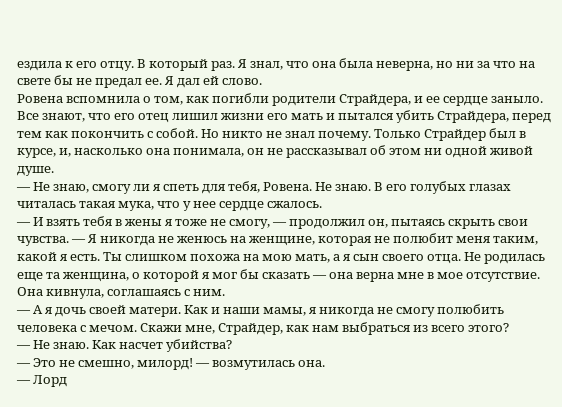ездила к его отцу. В который раз. Я знал, что она была неверна, но ни за что на свете бы не предал ее. Я дал ей слово.
Ровена вспомнила о том, как погибли родители Страйдера, и ее сердце заныло. Все знают, что его отец лишил жизни его мать и пытался убить Страйдера, перед тем как покончить с собой. Но никто не знал почему. Только Страйдер был в курсе, и, насколько она понимала, он не рассказывал об этом ни одной живой душе.
— Не знаю, смогу ли я спеть для тебя, Ровена. Не знаю. В его голубых глазах читалась такая мука, что у нее сердце сжалось.
— И взять тебя в жены я тоже не смогу, — продолжил он, пытаясь скрыть свои чувства. — Я никогда не женюсь на женщине, которая не полюбит меня таким, какой я есть. Ты слишком похожа на мою мать, а я сын своего отца. Не родилась еще та женщина, о которой я мог бы сказать — она верна мне в мое отсутствие.
Она кивнула, соглашаясь с ним.
— А я дочь своей матери. Как и наши мамы, я никогда не смогу полюбить человека с мечом. Скажи мне, Страйдер, как нам выбраться из всего этого?
— Не знаю. Как насчет убийства?
— Это не смешно, милорд! — возмутилась она.
— Лорд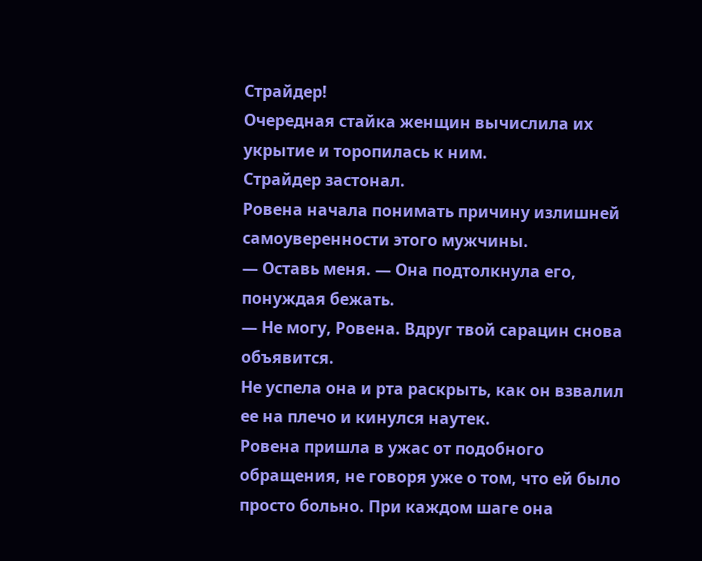Страйдер!
Очередная стайка женщин вычислила их укрытие и торопилась к ним.
Страйдер застонал.
Ровена начала понимать причину излишней самоуверенности этого мужчины.
— Оставь меня. — Она подтолкнула его, понуждая бежать.
— Не могу, Ровена. Вдруг твой сарацин снова объявится.
Не успела она и рта раскрыть, как он взвалил ее на плечо и кинулся наутек.
Ровена пришла в ужас от подобного обращения, не говоря уже о том, что ей было просто больно. При каждом шаге она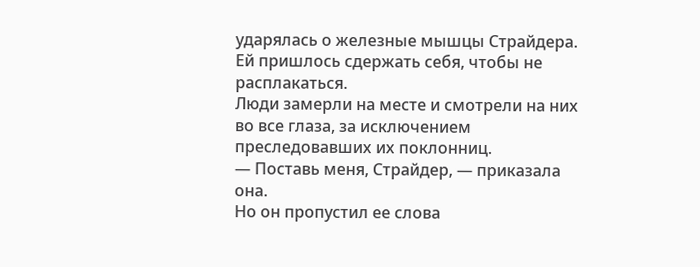ударялась о железные мышцы Страйдера. Ей пришлось сдержать себя, чтобы не расплакаться.
Люди замерли на месте и смотрели на них во все глаза, за исключением преследовавших их поклонниц.
— Поставь меня, Страйдер, — приказала она.
Но он пропустил ее слова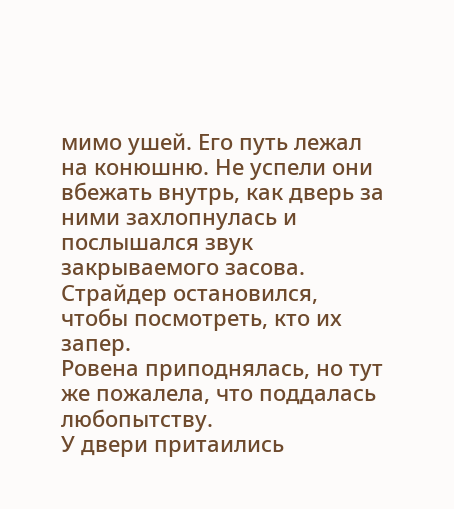мимо ушей. Его путь лежал на конюшню. Не успели они вбежать внутрь, как дверь за ними захлопнулась и послышался звук закрываемого засова.
Страйдер остановился, чтобы посмотреть, кто их запер.
Ровена приподнялась, но тут же пожалела, что поддалась любопытству.
У двери притаились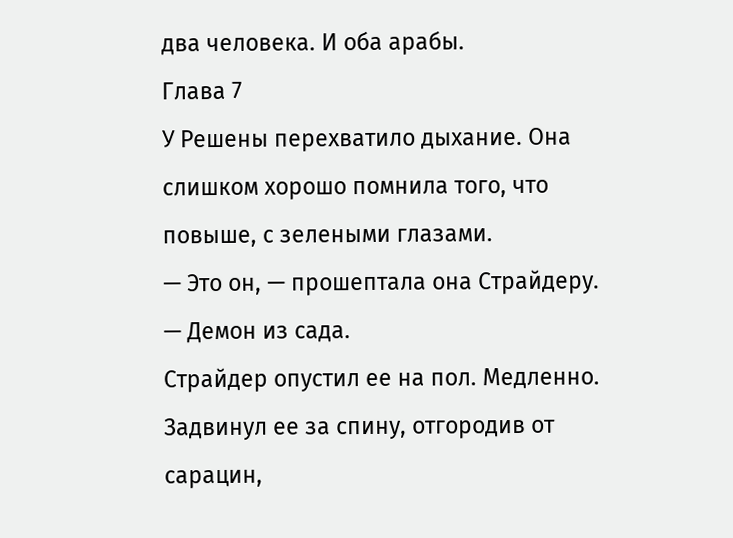два человека. И оба арабы.
Глава 7
У Решены перехватило дыхание. Она слишком хорошо помнила того, что повыше, с зелеными глазами.
— Это он, — прошептала она Страйдеру. — Демон из сада.
Страйдер опустил ее на пол. Медленно. Задвинул ее за спину, отгородив от сарацин,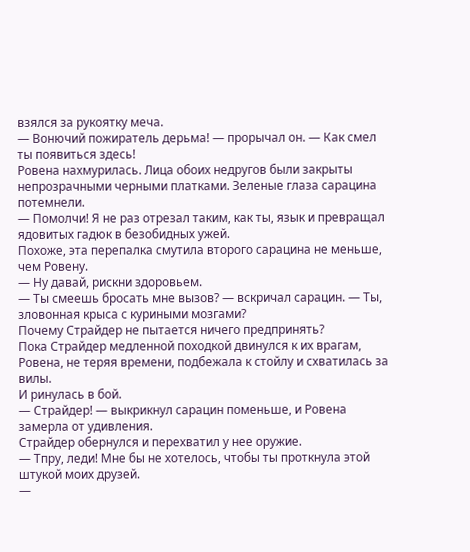взялся за рукоятку меча.
— Вонючий пожиратель дерьма! — прорычал он. — Как смел ты появиться здесь!
Ровена нахмурилась. Лица обоих недругов были закрыты непрозрачными черными платками. Зеленые глаза сарацина потемнели.
— Помолчи! Я не раз отрезал таким, как ты, язык и превращал ядовитых гадюк в безобидных ужей.
Похоже, эта перепалка смутила второго сарацина не меньше, чем Ровену.
— Ну давай, рискни здоровьем.
— Ты смеешь бросать мне вызов? — вскричал сарацин. — Ты, зловонная крыса с куриными мозгами?
Почему Страйдер не пытается ничего предпринять?
Пока Страйдер медленной походкой двинулся к их врагам, Ровена, не теряя времени, подбежала к стойлу и схватилась за вилы.
И ринулась в бой.
— Страйдер! — выкрикнул сарацин поменьше, и Ровена замерла от удивления.
Страйдер обернулся и перехватил у нее оружие.
— Тпру, леди! Мне бы не хотелось, чтобы ты проткнула этой штукой моих друзей.
—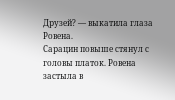Друзей? — выкатила глаза Ровена.
Сарацин повыше стянул с головы платок. Ровена застыла в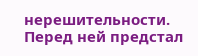нерешительности. Перед ней предстал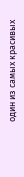один из самых красивых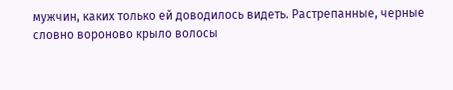мужчин, каких только ей доводилось видеть. Растрепанные, черные словно вороново крыло волосы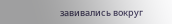завивались вокруг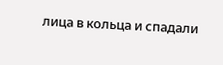лица в кольца и спадали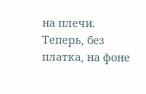на плечи. Теперь, без платка, на фоне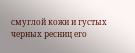смуглой кожи и густых черных ресниц его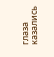глаза казались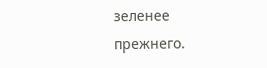зеленее прежнего.